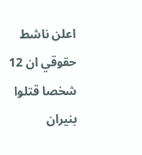اعلن ناشط حقوقي ان 12 شخصا قتلوا بنيران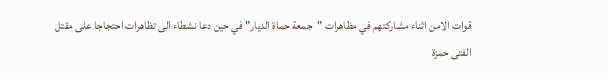قوات الامن اثناء مشاركتهم في مظاهرات "جمعة حماة الديار" في حين دعا نشطاء الى تظاهرات احتجاجا على مقتل الفتى حمزة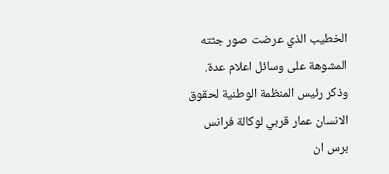الخطيب الذي عرضت صور جثته المشوهة على وسائل اعلام عدة.
وذكر رئيس المنظمة الوطنية لحقوق الانسان عمار قربي لوكالة فرانس برس ان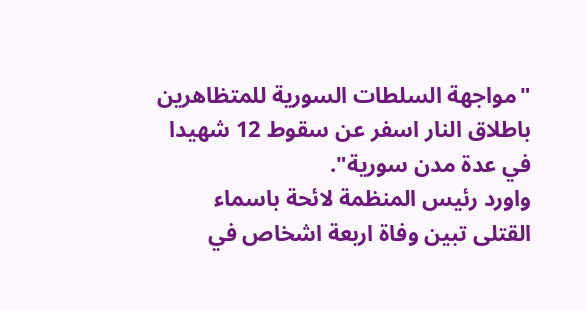"مواجهة السلطات السورية للمتظاهرين باطلاق النار اسفر عن سقوط 12 شهيدا في عدة مدن سورية".
واورد رئيس المنظمة لائحة باسماء القتلى تبين وفاة اربعة اشخاص في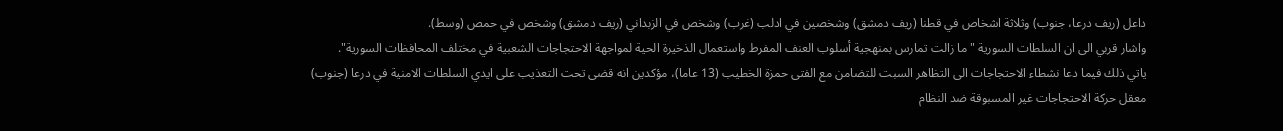داعل (ريف درعا، جنوب) وثلاثة اشخاص في قطنا (ريف دمشق) وشخصين في ادلب (غرب) وشخص في الزبداني (ريف دمشق) وشخص في حمص (وسط).
واشار قربي الى ان السلطات السورية "ما زالت تمارس بمنهجية أسلوب العنف المفرط واستعمال الذخيرة الحية لمواجهة الاحتجاجات الشعبية في مختلف المحافظات السورية".
ياتي ذلك فيما دعا نشطاء الاحتجاجات الى التظاهر السبت للتضامن مع الفتى حمزة الخطيب (13 عاما)، مؤكدين انه قضى تحت التعذيب على ايدي السلطات الامنية في درعا (جنوب) معقل حركة الاحتجاجات غير المسبوقة ضد النظام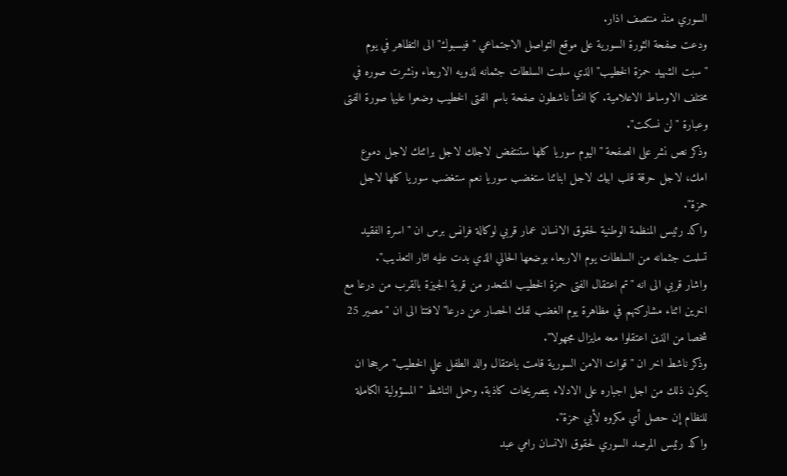السوري منذ منتصف اذار.
ودعت صفحة الثورة السورية على موقع التواصل الاجتماعي "فيسبوك" الى التظاهر في يوم "سبت الشهيد حمزة الخطيب" الذي سلمت السلطات جثمانه لذويه الاربعاء ونشرت صوره في مختلف الاوساط الاعلامية. كما انشأ ناشطون صفحة باسم الفتى الخطيب وضعوا عليها صورة الفتى وعبارة "لن نسكت".
وذكر نص نشر على الصفحة "اليوم سوريا كلها ستنتفض لاجلك لاجل برائتك لاجل دموع امك، لاجل حرقة قلب ابيك لاجل ابنائنا ستغضب سوريا نعم ستغضب سوريا كلها لاجل حمزة".
واكد رئيس المنظمة الوطنية لحقوق الانسان عمار قربي لوكالة فرانس برس ان "اسرة الفقيد تسلمت جثمانه من السلطات يوم الاربعاء بوضعها الحالي الذي بدت عليه اثار التعذيب".
واشار قربي الى انه "تم اعتقال الفتى حمزة الخطيب المتحدر من قرية الجيزة بالقرب من درعا مع اخرين اثناء مشاركتهم في مظاهرة يوم الغضب لفك الحصار عن درعا" لافتتا الى ان "مصير 25 شخصا من الذين اعتقلوا معه مايزال مجهولا".
وذكر ناشط اخر ان "قوات الامن السورية قامت باعتقال والد الطفل علي الخطيب" مرجحا ان يكون ذلك من اجل اجباره على الادلاء بتصريحات كاذبة. وحمل الناشط "المسؤولية الكاملة للنظام إن حصل أي مكروه لأبي حمزة".
واكد رئيس المرصد السوري لحقوق الانسان رامي عبد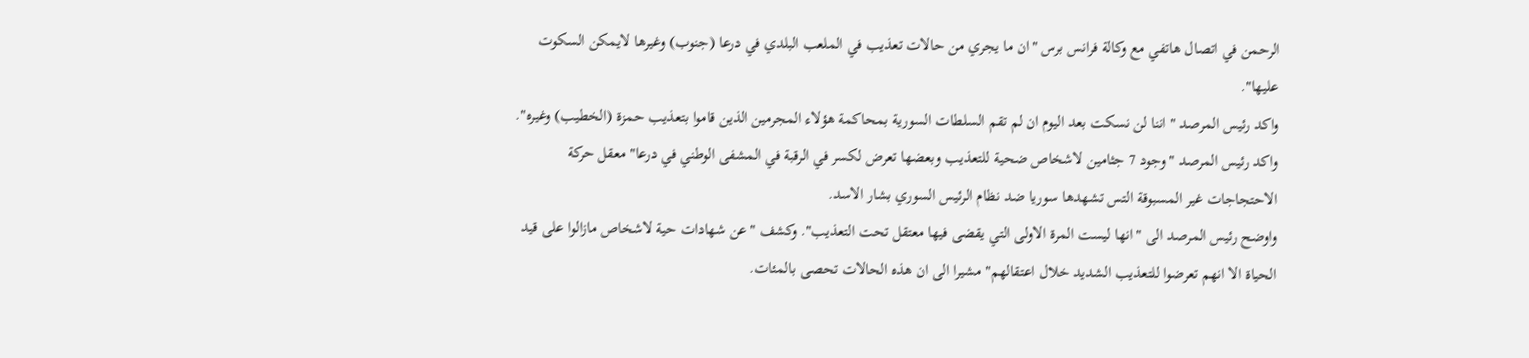الرحمن في اتصال هاتفي مع وكالة فرانس برس "ان ما يجري من حالات تعذيب في الملعب البلدي في درعا (جنوب) وغيرها لايمكن السكوت عليها".
واكد رئيس المرصد "اننا لن نسكت بعد اليوم ان لم تقم السلطات السورية بمحاكمة هؤلاء المجرمين الذين قاموا بتعذيب حمزة (الخطيب) وغيره".
واكد رئيس المرصد "وجود 7 جثامين لاشخاص ضحية للتعذيب وبعضها تعرض لكسر في الرقبة في المشفى الوطني في درعا" معقل حركة الاحتجاجات غير المسبوقة التس تشهدها سوريا ضد نظام الرئيس السوري بشار الاسد.
واوضح رئيس المرصد الى "انها ليست المرة الاولى التي يقضى فيها معتقل تحت التعذيب". وكشف "عن شهادات حية لاشخاص مازالوا على قيد الحياة الا انهم تعرضوا للتعذيب الشديد خلال اعتقالهم" مشيرا الى ان هذه الحالات تحصى بالمئات.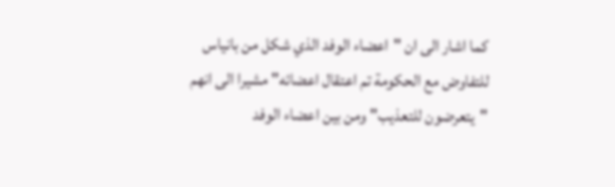كما اشار الى ان "اعضاء الوفد الذي شكل من بانياس للتفاوض مع الحكومة تم اعتقال اعضائه" مشيرا الى انهم "يتعرضون للتعذيب" ومن بين اعضاء الوفد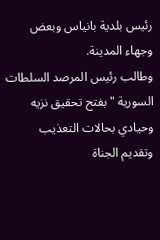رئيس بلدية بانياس وبعض وجهاء المدينة.
وطالب رئيس المرصد السلطات السورية "بفتح تحقيق نزيه وحيادي بحالات التعذيب وتقديم الجناة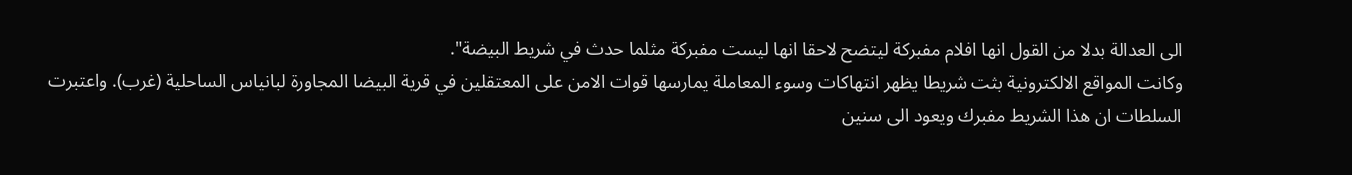الى العدالة بدلا من القول انها افلام مفبركة ليتضح لاحقا انها ليست مفبركة مثلما حدث في شريط البيضة".
وكانت المواقع الالكترونية بثت شريطا يظهر انتهاكات وسوء المعاملة يمارسها قوات الامن على المعتقلين في قرية البيضا المجاورة لبانياس الساحلية (غرب). واعتبرت السلطات ان هذا الشريط مفبرك ويعود الى سنين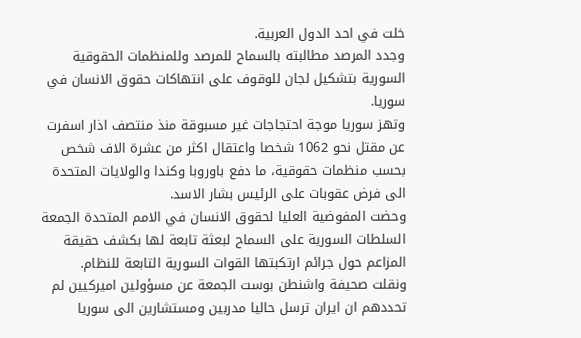خلت في احد الدول العربية.
وجدد المرصد مطالبته بالسماح للمرصد وللمنظمات الحقوقية السورية بتشكيل لجان للوقوف على انتهاكات حقوق الانسان في سوريا.
وتهز سوريا موجة احتجاجات غير مسبوقة منذ منتصف اذار اسفرت عن مقتل نحو 1062 شخصا واعتقال اكثر من عشرة الاف شخص بحسب منظمات حقوقية، ما دفع باوروبا وكندا والولايات المتحدة الى فرض عقوبات على الرئيس بشار الاسد.
وحضت المفوضية العليا لحقوق الانسان في الامم المتحدة الجمعة السلطات السورية على السماح لبعثة تابعة لها بكشف حقيقة المزاعم حول جرائم ارتكبتها القوات السورية التابعة للنظام.
ونقلت صحيفة واشنطن بوست الجمعة عن مسؤولين اميركيين لم تحددهم ان ايران ترسل حاليا مدربين ومستشارين الى سوريا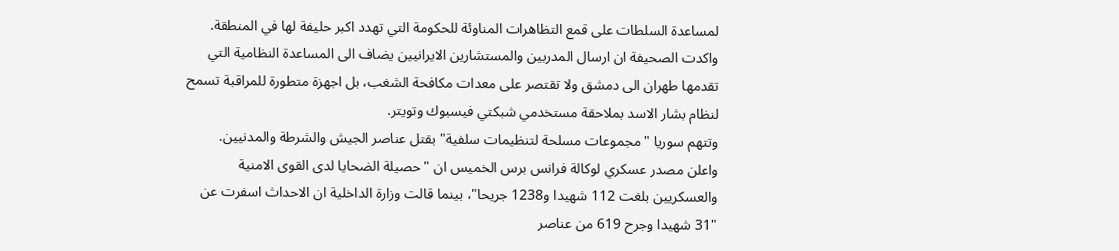لمساعدة السلطات على قمع التظاهرات المناوئة للحكومة التي تهدد اكبر حليفة لها في المنطقة.
واكدت الصحيفة ان ارسال المدربين والمستشارين الايرانيين يضاف الى المساعدة النظامية التي تقدمها طهران الى دمشق ولا تقتصر على معدات مكافحة الشغب، بل اجهزة متطورة للمراقبة تسمح لنظام بشار الاسد بملاحقة مستخدمي شبكتي فيسبوك وتويتر.
وتتهم سوريا "مجموعات مسلحة لتنظيمات سلفية" بقتل عناصر الجيش والشرطة والمدنيين.
واعلن مصدر عسكري لوكالة فرانس برس الخميس ان "حصيلة الضحايا لدى القوى الامنية والعسكريين بلغت 112 شهيدا و1238 جريحا"، بينما قالت وزارة الداخلية ان الاحداث اسفرت عن "31 شهيدا وجرح 619 من عناصر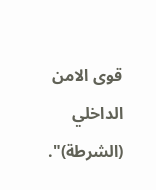قوى الامن الداخلي (الشرطة)".